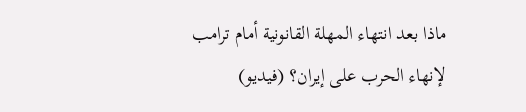ماذا بعد انتهاء المهلة القانونية أمام ترامب لإنهاء الحرب على إيران؟ (فيديو)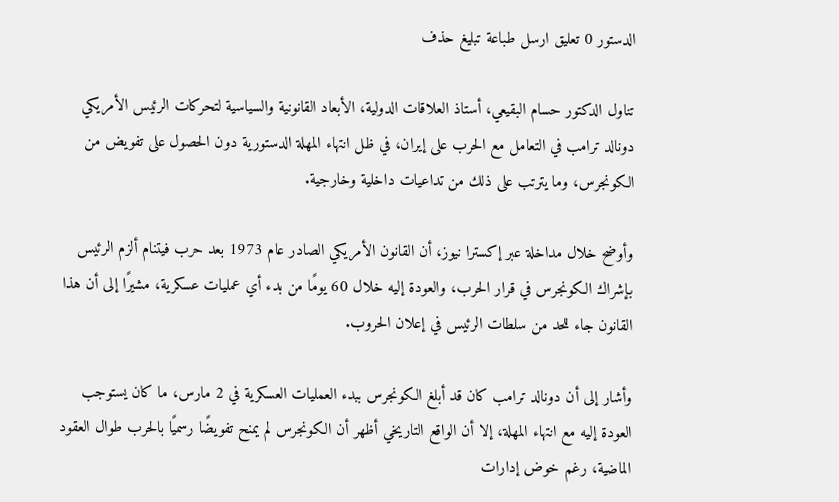الدستور 0 تعليق ارسل طباعة تبليغ حذف

تناول الدكتور حسام البقيعي، أستاذ العلاقات الدولية، الأبعاد القانونية والسياسية لتحركات الرئيس الأمريكي دونالد ترامب في التعامل مع الحرب على إيران، في ظل انتهاء المهلة الدستورية دون الحصول على تفويض من الكونجرس، وما يترتب على ذلك من تداعيات داخلية وخارجية.

وأوضح خلال مداخلة عبر إكسترا نيوز، أن القانون الأمريكي الصادر عام 1973 بعد حرب فيتنام ألزم الرئيس بإشراك الكونجرس في قرار الحرب، والعودة إليه خلال 60 يومًا من بدء أي عمليات عسكرية، مشيرًا إلى أن هذا القانون جاء للحد من سلطات الرئيس في إعلان الحروب.

وأشار إلى أن دونالد ترامب كان قد أبلغ الكونجرس ببدء العمليات العسكرية في 2 مارس، ما كان يستوجب العودة إليه مع انتهاء المهلة، إلا أن الواقع التاريخي أظهر أن الكونجرس لم يمنح تفويضًا رسميًا بالحرب طوال العقود الماضية، رغم خوض إدارات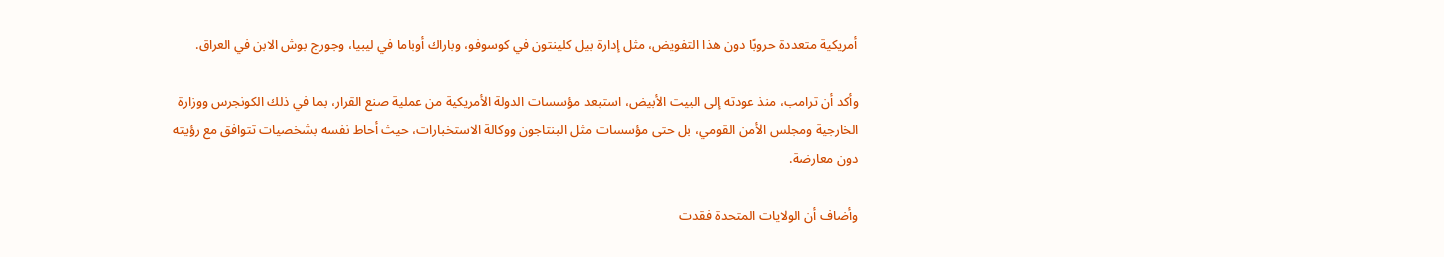أمريكية متعددة حروبًا دون هذا التفويض، مثل إدارة بيل كلينتون في كوسوفو، وباراك أوباما في ليبيا، وجورج بوش الابن في العراق.

وأكد أن ترامب، منذ عودته إلى البيت الأبيض، استبعد مؤسسات الدولة الأمريكية من عملية صنع القرار، بما في ذلك الكونجرس ووزارة الخارجية ومجلس الأمن القومي، بل حتى مؤسسات مثل البنتاجون ووكالة الاستخبارات، حيث أحاط نفسه بشخصيات تتوافق مع رؤيته دون معارضة.

وأضاف أن الولايات المتحدة فقدت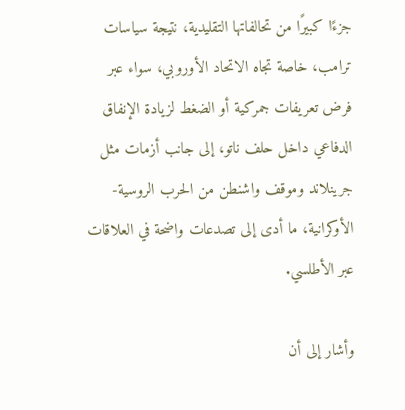جزءًا كبيرًا من تحالفاتها التقليدية، نتيجة سياسات ترامب، خاصة تجاه الاتحاد الأوروبي، سواء عبر فرض تعريفات جمركية أو الضغط لزيادة الإنفاق الدفاعي داخل حلف ناتو، إلى جانب أزمات مثل جرينلاند وموقف واشنطن من الحرب الروسية- الأوكرانية، ما أدى إلى تصدعات واضحة في العلاقات عبر الأطلسي.

وأشار إلى أن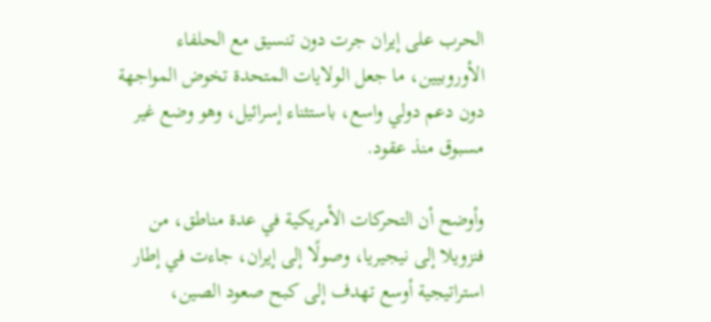الحرب على إيران جرت دون تنسيق مع الحلفاء الأوروبيين، ما جعل الولايات المتحدة تخوض المواجهة دون دعم دولي واسع، باستثناء إسرائيل، وهو وضع غير مسبوق منذ عقود.

وأوضح أن التحركات الأمريكية في عدة مناطق، من فنزويلا إلى نيجيريا، وصولًا إلى إيران، جاءت في إطار استراتيجية أوسع تهدف إلى كبح صعود الصين،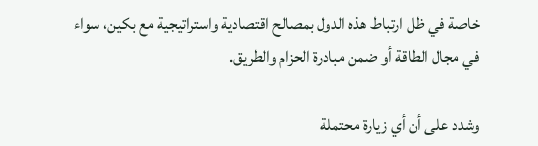خاصة في ظل ارتباط هذه الدول بمصالح اقتصادية واستراتيجية مع بكين، سواء في مجال الطاقة أو ضمن مبادرة الحزام والطريق.

وشدد على أن أي زيارة محتملة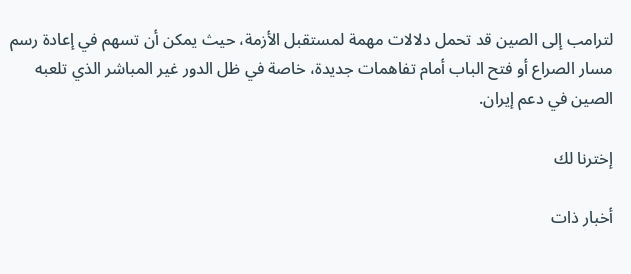لترامب إلى الصين قد تحمل دلالات مهمة لمستقبل الأزمة، حيث يمكن أن تسهم في إعادة رسم مسار الصراع أو فتح الباب أمام تفاهمات جديدة، خاصة في ظل الدور غير المباشر الذي تلعبه الصين في دعم إيران.

إخترنا لك

أخبار ذات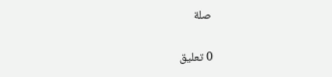صلة

0 تعليق